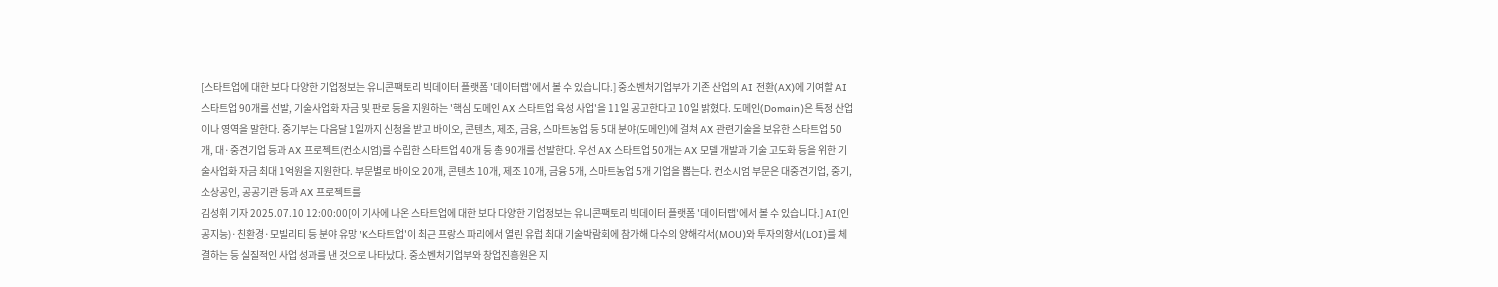[스타트업에 대한 보다 다양한 기업정보는 유니콘팩토리 빅데이터 플랫폼 '데이터랩'에서 볼 수 있습니다.] 중소벤처기업부가 기존 산업의 AI 전환(AX)에 기여할 AI 스타트업 90개를 선발, 기술사업화 자금 및 판로 등을 지원하는 '핵심 도메인 AX 스타트업 육성 사업'을 11일 공고한다고 10일 밝혔다. 도메인(Domain)은 특정 산업이나 영역을 말한다. 중기부는 다음달 1일까지 신청을 받고 바이오, 콘텐츠, 제조, 금융, 스마트농업 등 5대 분야(도메인)에 걸쳐 AX 관련기술을 보유한 스타트업 50개, 대·중견기업 등과 AX 프로젝트(컨소시엄)를 수립한 스타트업 40개 등 총 90개를 선발한다. 우선 AX 스타트업 50개는 AX 모델 개발과 기술 고도화 등을 위한 기술사업화 자금 최대 1억원을 지원한다. 부문별로 바이오 20개, 콘텐츠 10개, 제조 10개, 금융 5개, 스마트농업 5개 기업을 뽑는다. 컨소시엄 부문은 대중견기업, 중기, 소상공인, 공공기관 등과 AX 프로젝트를
김성휘 기자 2025.07.10 12:00:00[이 기사에 나온 스타트업에 대한 보다 다양한 기업정보는 유니콘팩토리 빅데이터 플랫폼 '데이터랩'에서 볼 수 있습니다.] AI(인공지능)·친환경·모빌리티 등 분야 유망 'K스타트업'이 최근 프랑스 파리에서 열린 유럽 최대 기술박람회에 참가해 다수의 양해각서(MOU)와 투자의향서(LOI)를 체결하는 등 실질적인 사업 성과를 낸 것으로 나타났다. 중소벤처기업부와 창업진흥원은 지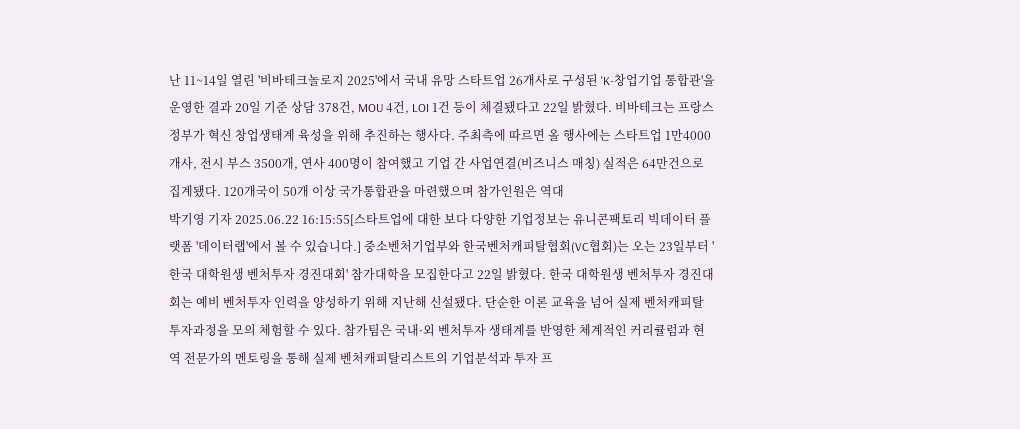난 11~14일 열린 '비바테크놀로지 2025'에서 국내 유망 스타트업 26개사로 구성된 'K-창업기업 통합관'을 운영한 결과 20일 기준 상담 378건, MOU 4건, LOI 1건 등이 체결됐다고 22일 밝혔다. 비바테크는 프랑스 정부가 혁신 창업생태계 육성을 위해 추진하는 행사다. 주최측에 따르면 올 행사에는 스타트업 1만4000개사, 전시 부스 3500개, 연사 400명이 참여했고 기업 간 사업연결(비즈니스 매칭) 실적은 64만건으로 집계됐다. 120개국이 50개 이상 국가통합관을 마련했으며 참가인원은 역대
박기영 기자 2025.06.22 16:15:55[스타트업에 대한 보다 다양한 기업정보는 유니콘팩토리 빅데이터 플랫폼 '데이터랩'에서 볼 수 있습니다.] 중소벤처기업부와 한국벤처캐피탈협회(VC협회)는 오는 23일부터 '한국 대학원생 벤처투자 경진대회' 참가대학을 모집한다고 22일 밝혔다. 한국 대학원생 벤처투자 경진대회는 예비 벤처투자 인력을 양성하기 위해 지난해 신설됐다. 단순한 이론 교육을 넘어 실제 벤처캐피탈 투자과정을 모의 체험할 수 있다. 참가팀은 국내·외 벤처투자 생태계를 반영한 체계적인 커리큘럼과 현역 전문가의 멘토링을 통해 실제 벤처캐피탈리스트의 기업분석과 투자 프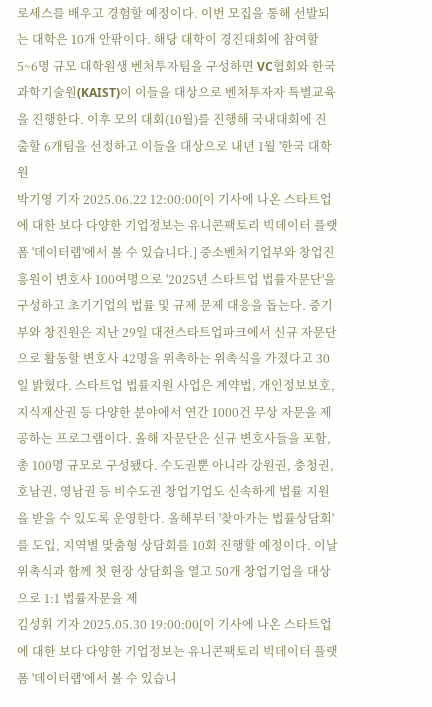로세스를 배우고 경험할 예정이다. 이번 모집을 통해 선발되는 대학은 10개 안팎이다. 해당 대학이 경진대회에 참여할 5~6명 규모 대학원생 벤처투자팀을 구성하면 VC협회와 한국과학기술원(KAIST)이 이들을 대상으로 벤처투자자 특별교육을 진행한다. 이후 모의 대회(10월)를 진행해 국내대회에 진출할 6개팀을 선정하고 이들을 대상으로 내년 1월 '한국 대학원
박기영 기자 2025.06.22 12:00:00[이 기사에 나온 스타트업에 대한 보다 다양한 기업정보는 유니콘팩토리 빅데이터 플랫폼 '데이터랩'에서 볼 수 있습니다.] 중소벤처기업부와 창업진흥원이 변호사 100여명으로 '2025년 스타트업 법률자문단'을 구성하고 초기기업의 법률 및 규제 문제 대응을 돕는다. 중기부와 창진원은 지난 29일 대전스타트업파크에서 신규 자문단으로 활동할 변호사 42명을 위촉하는 위촉식을 가졌다고 30일 밝혔다. 스타트업 법률지원 사업은 계약법, 개인정보보호, 지식재산권 등 다양한 분야에서 연간 1000건 무상 자문을 제공하는 프로그램이다. 올해 자문단은 신규 변호사들을 포함, 총 100명 규모로 구성됐다. 수도권뿐 아니라 강원권, 충청권, 호남권, 영남권 등 비수도권 창업기업도 신속하게 법률 지원을 받을 수 있도록 운영한다. 올해부터 '찾아가는 법률상담회'를 도입, 지역별 맞춤형 상담회를 10회 진행할 예정이다. 이날 위촉식과 함께 첫 현장 상담회을 열고 50개 창업기업을 대상으로 1:1 법률자문을 제
김성휘 기자 2025.05.30 19:00:00[이 기사에 나온 스타트업에 대한 보다 다양한 기업정보는 유니콘팩토리 빅데이터 플랫폼 '데이터랩'에서 볼 수 있습니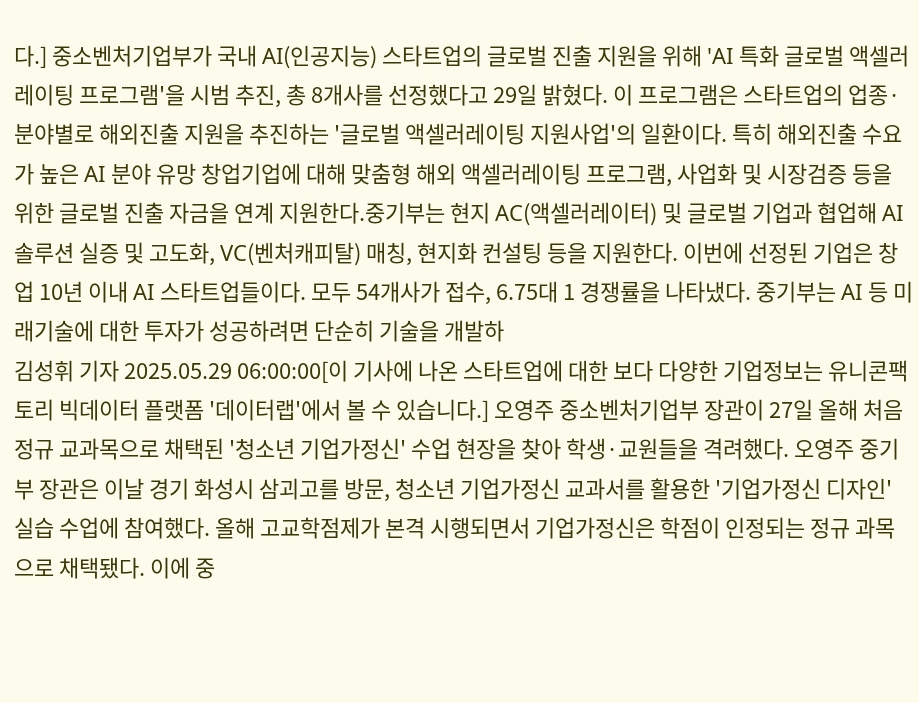다.] 중소벤처기업부가 국내 AI(인공지능) 스타트업의 글로벌 진출 지원을 위해 'AI 특화 글로벌 액셀러레이팅 프로그램'을 시범 추진, 총 8개사를 선정했다고 29일 밝혔다. 이 프로그램은 스타트업의 업종·분야별로 해외진출 지원을 추진하는 '글로벌 액셀러레이팅 지원사업'의 일환이다. 특히 해외진출 수요가 높은 AI 분야 유망 창업기업에 대해 맞춤형 해외 액셀러레이팅 프로그램, 사업화 및 시장검증 등을 위한 글로벌 진출 자금을 연계 지원한다.중기부는 현지 AC(액셀러레이터) 및 글로벌 기업과 협업해 AI 솔루션 실증 및 고도화, VC(벤처캐피탈) 매칭, 현지화 컨설팅 등을 지원한다. 이번에 선정된 기업은 창업 10년 이내 AI 스타트업들이다. 모두 54개사가 접수, 6.75대 1 경쟁률을 나타냈다. 중기부는 AI 등 미래기술에 대한 투자가 성공하려면 단순히 기술을 개발하
김성휘 기자 2025.05.29 06:00:00[이 기사에 나온 스타트업에 대한 보다 다양한 기업정보는 유니콘팩토리 빅데이터 플랫폼 '데이터랩'에서 볼 수 있습니다.] 오영주 중소벤처기업부 장관이 27일 올해 처음 정규 교과목으로 채택된 '청소년 기업가정신' 수업 현장을 찾아 학생·교원들을 격려했다. 오영주 중기부 장관은 이날 경기 화성시 삼괴고를 방문, 청소년 기업가정신 교과서를 활용한 '기업가정신 디자인' 실습 수업에 참여했다. 올해 고교학점제가 본격 시행되면서 기업가정신은 학점이 인정되는 정규 과목으로 채택됐다. 이에 중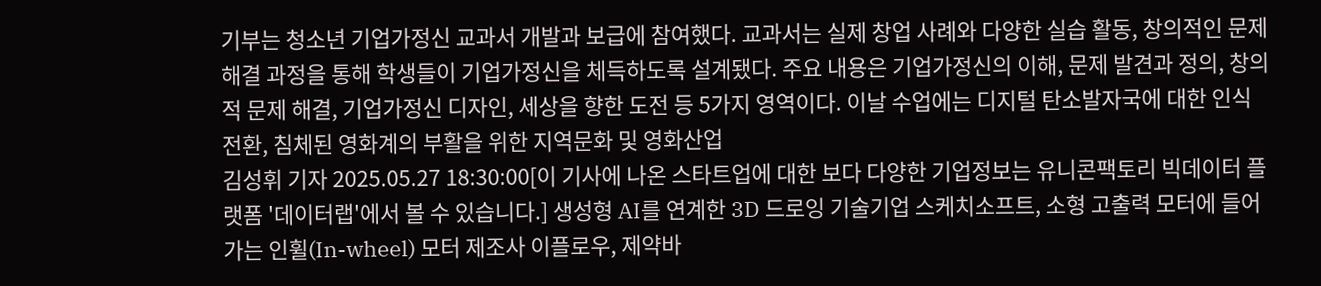기부는 청소년 기업가정신 교과서 개발과 보급에 참여했다. 교과서는 실제 창업 사례와 다양한 실습 활동, 창의적인 문제 해결 과정을 통해 학생들이 기업가정신을 체득하도록 설계됐다. 주요 내용은 기업가정신의 이해, 문제 발견과 정의, 창의적 문제 해결, 기업가정신 디자인, 세상을 향한 도전 등 5가지 영역이다. 이날 수업에는 디지털 탄소발자국에 대한 인식 전환, 침체된 영화계의 부활을 위한 지역문화 및 영화산업
김성휘 기자 2025.05.27 18:30:00[이 기사에 나온 스타트업에 대한 보다 다양한 기업정보는 유니콘팩토리 빅데이터 플랫폼 '데이터랩'에서 볼 수 있습니다.] 생성형 AI를 연계한 3D 드로잉 기술기업 스케치소프트, 소형 고출력 모터에 들어가는 인휠(In-wheel) 모터 제조사 이플로우, 제약바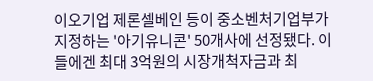이오기업 제론셀베인 등이 중소벤처기업부가 지정하는 '아기유니콘' 50개사에 선정됐다. 이들에겐 최대 3억원의 시장개척자금과 최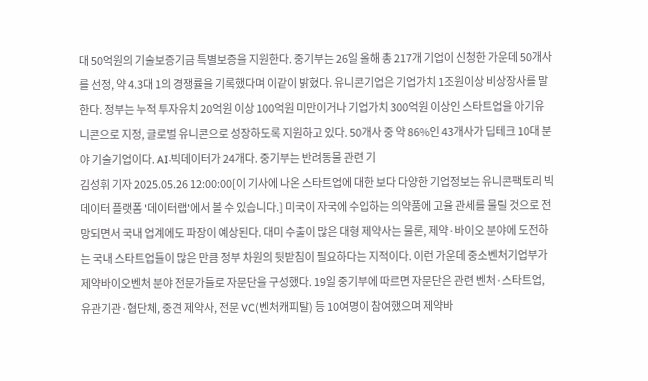대 50억원의 기술보증기금 특별보증을 지원한다. 중기부는 26일 올해 총 217개 기업이 신청한 가운데 50개사를 선정, 약 4.3대 1의 경쟁률을 기록했다며 이같이 밝혔다. 유니콘기업은 기업가치 1조원이상 비상장사를 말한다. 정부는 누적 투자유치 20억원 이상 100억원 미만이거나 기업가치 300억원 이상인 스타트업을 아기유니콘으로 지정, 글로벌 유니콘으로 성장하도록 지원하고 있다. 50개사 중 약 86%인 43개사가 딥테크 10대 분야 기술기업이다. AI·빅데이터가 24개다. 중기부는 반려동물 관련 기
김성휘 기자 2025.05.26 12:00:00[이 기사에 나온 스타트업에 대한 보다 다양한 기업정보는 유니콘팩토리 빅데이터 플랫폼 '데이터랩'에서 볼 수 있습니다.] 미국이 자국에 수입하는 의약품에 고율 관세를 물릴 것으로 전망되면서 국내 업계에도 파장이 예상된다. 대미 수출이 많은 대형 제약사는 물론, 제약·바이오 분야에 도전하는 국내 스타트업들이 많은 만큼 정부 차원의 뒷받침이 필요하다는 지적이다. 이런 가운데 중소벤처기업부가 제약바이오벤처 분야 전문가들로 자문단을 구성했다. 19일 중기부에 따르면 자문단은 관련 벤처·스타트업, 유관기관·협단체, 중견 제약사, 전문 VC(벤처캐피탈) 등 10여명이 참여했으며 제약바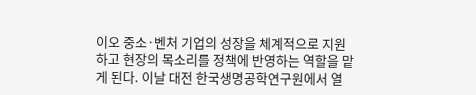이오 중소·벤처 기업의 성장을 체계적으로 지원하고 현장의 목소리를 정책에 반영하는 역할을 맡게 된다. 이날 대전 한국생명공학연구원에서 열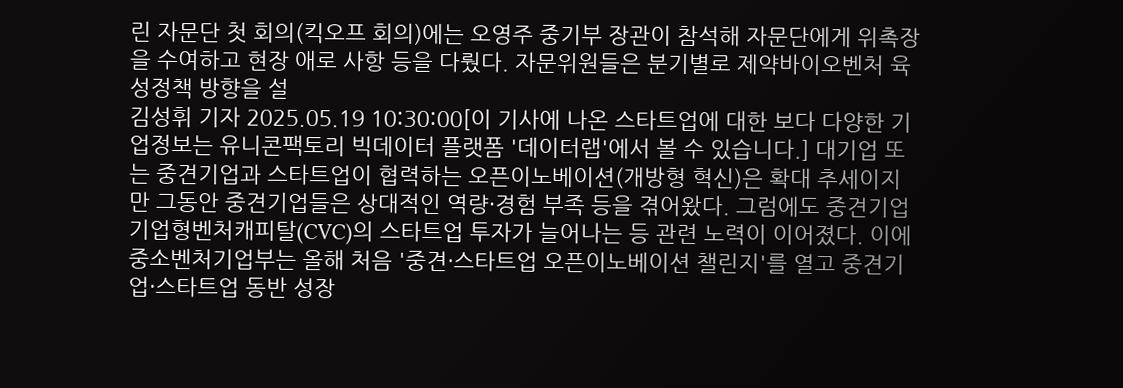린 자문단 첫 회의(킥오프 회의)에는 오영주 중기부 장관이 참석해 자문단에게 위촉장을 수여하고 현장 애로 사항 등을 다뤘다. 자문위원들은 분기별로 제약바이오벤처 육성정책 방향을 설
김성휘 기자 2025.05.19 10:30:00[이 기사에 나온 스타트업에 대한 보다 다양한 기업정보는 유니콘팩토리 빅데이터 플랫폼 '데이터랩'에서 볼 수 있습니다.] 대기업 또는 중견기업과 스타트업이 협력하는 오픈이노베이션(개방형 혁신)은 확대 추세이지만 그동안 중견기업들은 상대적인 역량·경험 부족 등을 겪어왔다. 그럼에도 중견기업 기업형벤처캐피탈(CVC)의 스타트업 투자가 늘어나는 등 관련 노력이 이어졌다. 이에 중소벤처기업부는 올해 처음 '중견·스타트업 오픈이노베이션 챌린지'를 열고 중견기업·스타트업 동반 성장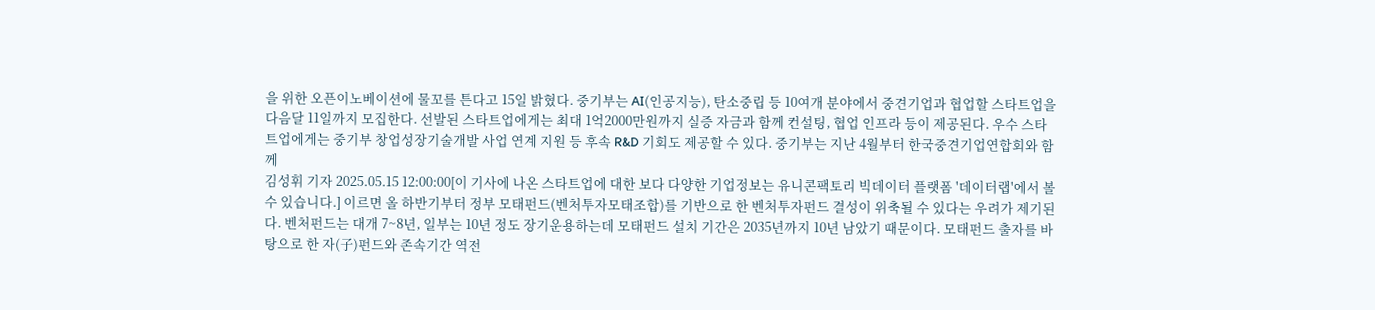을 위한 오픈이노베이션에 물꼬를 튼다고 15일 밝혔다. 중기부는 AI(인공지능), 탄소중립 등 10여개 분야에서 중견기업과 협업할 스타트업을 다음달 11일까지 모집한다. 선발된 스타트업에게는 최대 1억2000만원까지 실증 자금과 함께 컨설팅, 협업 인프라 등이 제공된다. 우수 스타트업에게는 중기부 창업성장기술개발 사업 연계 지원 등 후속 R&D 기회도 제공할 수 있다. 중기부는 지난 4월부터 한국중견기업연합회와 함께
김성휘 기자 2025.05.15 12:00:00[이 기사에 나온 스타트업에 대한 보다 다양한 기업정보는 유니콘팩토리 빅데이터 플랫폼 '데이터랩'에서 볼 수 있습니다.] 이르면 올 하반기부터 정부 모태펀드(벤처투자모태조합)를 기반으로 한 벤처투자펀드 결성이 위축될 수 있다는 우려가 제기된다. 벤처펀드는 대개 7~8년, 일부는 10년 정도 장기운용하는데 모태펀드 설치 기간은 2035년까지 10년 남았기 때문이다. 모태펀드 출자를 바탕으로 한 자(子)펀드와 존속기간 역전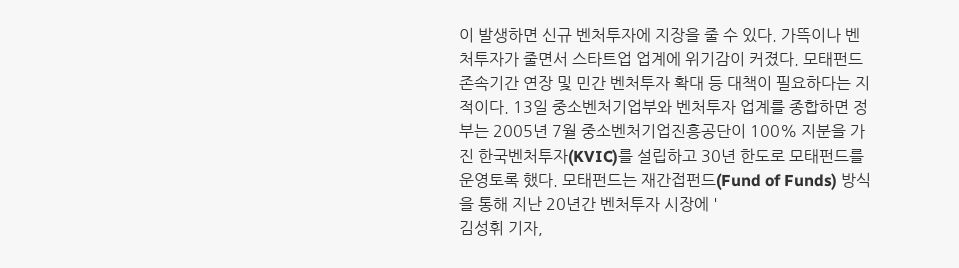이 발생하면 신규 벤처투자에 지장을 줄 수 있다. 가뜩이나 벤처투자가 줄면서 스타트업 업계에 위기감이 커졌다. 모태펀드 존속기간 연장 및 민간 벤처투자 확대 등 대책이 필요하다는 지적이다. 13일 중소벤처기업부와 벤처투자 업계를 종합하면 정부는 2005년 7월 중소벤처기업진흥공단이 100% 지분을 가진 한국벤처투자(KVIC)를 설립하고 30년 한도로 모태펀드를 운영토록 했다. 모태펀드는 재간접펀드(Fund of Funds) 방식을 통해 지난 20년간 벤처투자 시장에 '
김성휘 기자,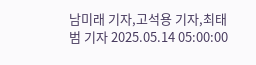남미래 기자,고석용 기자,최태범 기자 2025.05.14 05:00:00